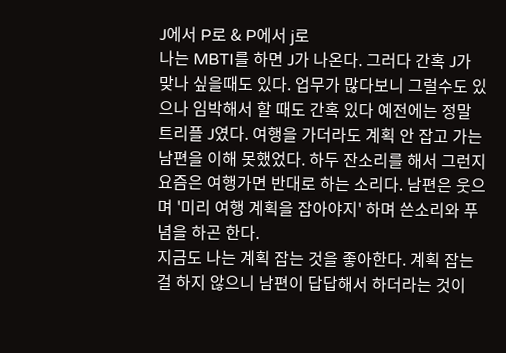J에서 P로 & P에서 j로
나는 MBTI를 하면 J가 나온다. 그러다 간혹 J가 맞나 싶을때도 있다. 업무가 많다보니 그럴수도 있으나 임박해서 할 때도 간혹 있다 예전에는 정말 트리플 J였다. 여행을 가더라도 계획 안 잡고 가는 남편을 이해 못했었다. 하두 잔소리를 해서 그런지 요즘은 여행가면 반대로 하는 소리다. 남편은 웃으며 '미리 여행 계획을 잡아야지' 하며 쓴소리와 푸념을 하곤 한다.
지금도 나는 계획 잡는 것을 좋아한다. 계획 잡는 걸 하지 않으니 남편이 답답해서 하더라는 것이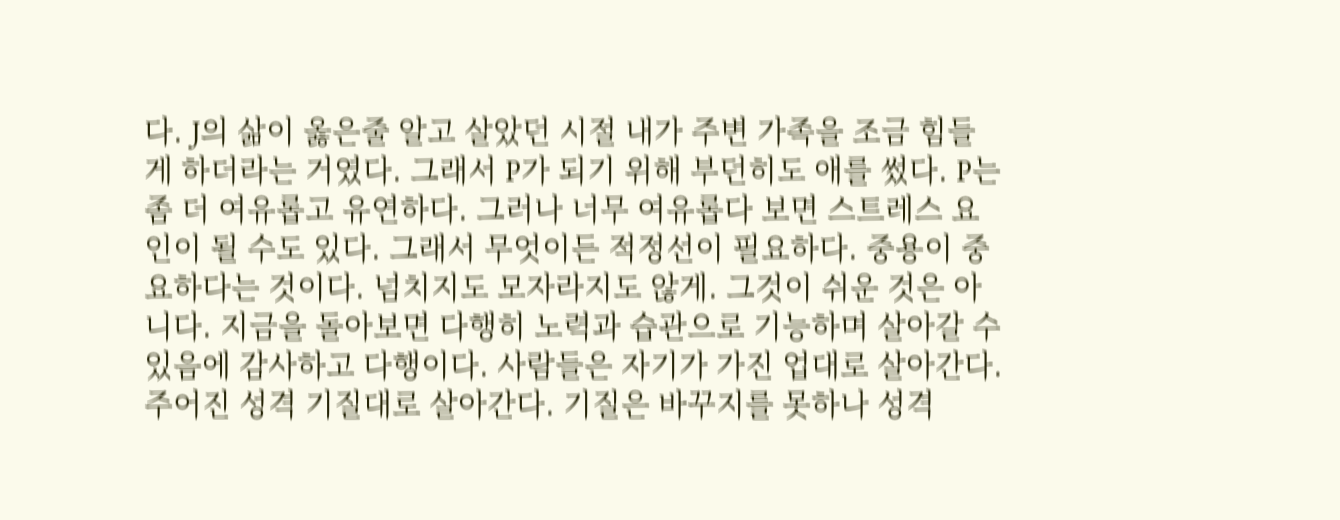다. J의 삶이 옳은줄 알고 살았던 시절 내가 주변 가족을 조금 힘들게 하더라는 거였다. 그래서 P가 되기 위해 부던히도 애를 썼다. P는 좀 더 여유롭고 유연하다. 그러나 너무 여유롭다 보면 스트레스 요인이 될 수도 있다. 그래서 무엇이든 적정선이 필요하다. 중용이 중요하다는 것이다. 넘치지도 모자라지도 않게. 그것이 쉬운 것은 아니다. 지금을 돌아보면 다행히 노력과 습관으로 기능하며 살아갈 수 있음에 감사하고 다행이다. 사람들은 자기가 가진 업대로 살아간다. 주어진 성격 기질대로 살아간다. 기질은 바꾸지를 못하나 성격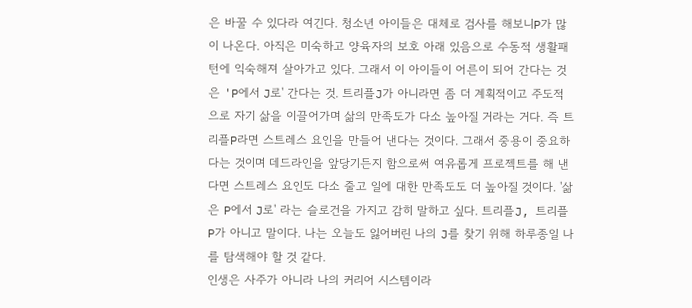은 바꿀 수 있다라 여긴다. 청소년 아이들은 대체로 검사를 해보니P가 많이 나온다. 아직은 미숙하고 양육자의 보호 아래 있음으로 수동적 생활패턴에 익숙해져 살아가고 있다. 그래서 이 아이들이 어른이 되어 간다는 것은 'P에서 J로' 간다는 것. 트리플J가 아니라면 좀 더 계획적이고 주도적으로 자기 삶을 이끌어가며 삶의 만족도가 다소 높아질 거라는 거다. 즉 트리플P라면 스트레스 요인을 만들어 낸다는 것이다. 그래서 중용이 중요하다는 것이며 데드라인을 앞당기든지 함으로써 여유롭게 프로젝트를 해 낸다면 스트레스 요인도 다소 줄고 일에 대한 만족도도 더 높아질 것이다. '삶은 P에서 J로' 라는 슬로건을 가지고 감히 말하고 싶다. 트리플J, 트리플P가 아니고 말이다. 나는 오늘도 잃어버린 나의 J를 찾기 위해 하루종일 나를 탐색해야 할 것 같다.
인생은 사주가 아니라 나의 커리어 시스템이라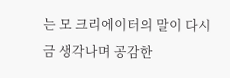는 모 크리에이터의 말이 다시금 생각나며 공감한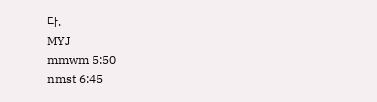다.
MYJ
mmwm 5:50
nmst 6:45